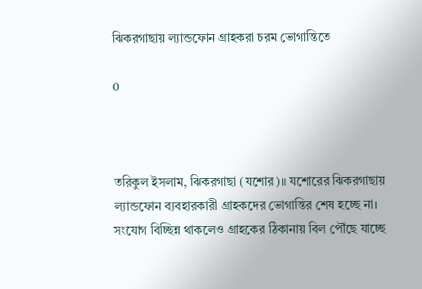ঝিকরগাছায় ল্যান্ডফোন গ্রাহকরা চরম ভোগান্তিতে

0



তরিকুল ইসলাম, ঝিকরগাছা (যশোর)॥ যশোরের ঝিকরগাছায় ল্যান্ডফোন ব্যবহারকারী গ্রাহকদের ভোগান্তির শেষ হচ্ছে না। সংযোগ বিচ্ছিন্ন থাকলেও গ্রাহকের ঠিকানায় বিল পৌঁছে যাচ্ছে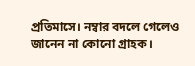প্রতিমাসে। নম্বার বদলে গেলেও জানেন না কোনো গ্রাহক।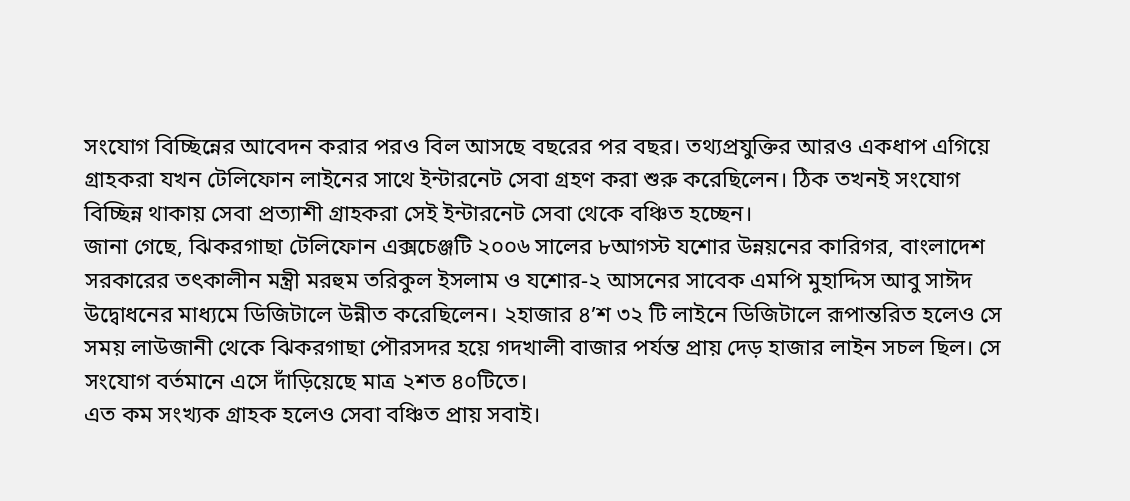সংযোগ বিচ্ছিন্নের আবেদন করার পরও বিল আসছে বছরের পর বছর। তথ্যপ্রযুক্তির আরও একধাপ এগিয়ে গ্রাহকরা যখন টেলিফোন লাইনের সাথে ইন্টারনেট সেবা গ্রহণ করা শুরু করেছিলেন। ঠিক তখনই সংযোগ বিচ্ছিন্ন থাকায় সেবা প্রত্যাশী গ্রাহকরা সেই ইন্টারনেট সেবা থেকে বঞ্চিত হচ্ছেন।
জানা গেছে, ঝিকরগাছা টেলিফোন এক্সচেঞ্জটি ২০০৬ সালের ৮আগস্ট যশোর উন্নয়নের কারিগর, বাংলাদেশ সরকারের তৎকালীন মন্ত্রী মরহুম তরিকুল ইসলাম ও যশোর-২ আসনের সাবেক এমপি মুহাদ্দিস আবু সাঈদ উদ্বোধনের মাধ্যমে ডিজিটালে উন্নীত করেছিলেন। ২হাজার ৪’শ ৩২ টি লাইনে ডিজিটালে রূপান্তরিত হলেও সে সময় লাউজানী থেকে ঝিকরগাছা পৌরসদর হয়ে গদখালী বাজার পর্যন্ত প্রায় দেড় হাজার লাইন সচল ছিল। সে সংযোগ বর্তমানে এসে দাঁড়িয়েছে মাত্র ২শত ৪০টিতে।
এত কম সংখ্যক গ্রাহক হলেও সেবা বঞ্চিত প্রায় সবাই।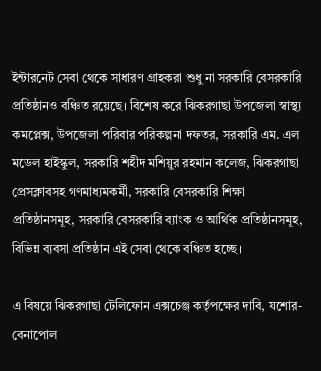ইন্টারনেট সেবা থেকে সাধারণ গ্রাহকরা শুধু না সরকারি বেসরকারি প্রতিষ্ঠানও বঞ্চিত রয়েছে। বিশেষ করে ঝিকরগাছা উপজেলা স্বাস্থ্য কমপ্লেক্স, উপজেলা পরিবার পরিকল্পনা দফতর, সরকারি এম. এল মডেল হাইস্কুল, সরকারি শহীদ মশিয়ুর রহমান কলেজ, ঝিকরগাছা প্রেসক্লাবসহ গণমাধ্যমকর্মী, সরকারি বেসরকারি শিক্ষা প্রতিষ্ঠানসমূহ, সরকারি বেসরকারি ব্যাংক ও আর্থিক প্রতিষ্ঠানসমূহ, বিভিন্ন ব্যবসা প্রতিষ্ঠান এই সেবা থেকে বঞ্চিত হচ্ছে।

এ বিষয়ে ঝিকরগাছা টেলিফোন এক্সচেঞ্জ কর্তৃপক্ষের দাবি, যশোর-বেনাপোল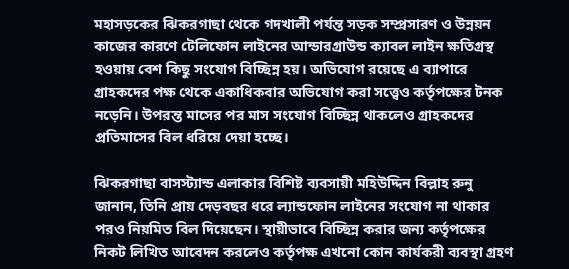মহাসড়কের ঝিকরগাছা থেকে গদখালী পর্যন্ত সড়ক সম্প্রসারণ ও উন্নয়ন কাজের কারণে টেলিফোন লাইনের আন্ডারগ্রাউন্ড ক্যাবল লাইন ক্ষতিগ্রস্থ হওয়ায় বেশ কিছু সংযোগ বিচ্ছিন্ন হয়। অভিযোগ রয়েছে এ ব্যাপারে গ্রাহকদের পক্ষ থেকে একাধিকবার অভিযোগ করা সত্ত্বেও কর্তৃপক্ষের টনক নড়েনি। উপরন্ত মাসের পর মাস সংযোগ বিচ্ছিন্ন থাকলেও গ্রাহকদের প্রতিমাসের বিল ধরিয়ে দেয়া হচ্ছে।

ঝিকরগাছা বাসস্ট্যান্ড এলাকার বিশিষ্ট ব্যবসায়ী মহিউদ্দিন বিল্লাহ রুনু জানান, তিনি প্রায় দেড়বছর ধরে ল্যান্ডফোন লাইনের সংযোগ না থাকার পরও নিয়মিত বিল দিয়েছেন। স্থায়ীভাবে বিচ্ছিন্ন করার জন্য কর্তৃপক্ষের নিকট লিখিত আবেদন করলেও কর্তৃপক্ষ এখনো কোন কার্যকরী ব্যবস্থা গ্রহণ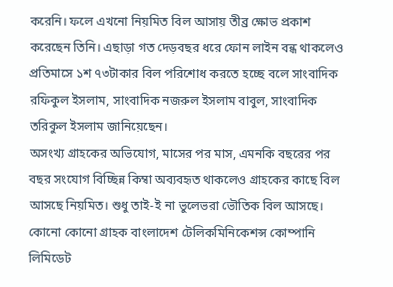করেনি। ফলে এখনো নিয়মিত বিল আসায় তীব্র ক্ষোভ প্রকাশ করেছেন তিনি। এছাড়া গত দেড়বছর ধরে ফোন লাইন বন্ধ থাকলেও প্রতিমাসে ১শ ৭৩টাকার বিল পরিশোধ করতে হচ্ছে বলে সাংবাদিক রফিকুল ইসলাম, সাংবাদিক নজরুল ইসলাম বাবুল, সাংবাদিক তরিকুল ইসলাম জানিয়েছেন।
অসংখ্য গ্রাহকের অভিযোগ, মাসের পর মাস, এমনকি বছরের পর বছর সংযোগ বিচ্ছিন্ন কিম্বা অব্যবহৃত থাকলেও গ্রাহকের কাছে বিল আসছে নিয়মিত। শুধু তাই-ই না ভুলেভরা ভৌতিক বিল আসছে। কোনো কোনো গ্রাহক বাংলাদেশ টেলিকমিনিকেশন্স কোম্পানি লিমিডেট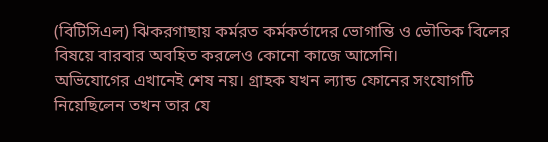(বিটিসিএল) ঝিকরগাছায় কর্মরত কর্মকর্তাদের ভোগান্তি ও ভৌতিক বিলের বিষয়ে বারবার অবহিত করলেও কোনো কাজে আসেনি।
অভিযোগের এখানেই শেষ নয়। গ্রাহক যখন ল্যান্ড ফোনের সংযোগটি নিয়েছিলেন তখন তার যে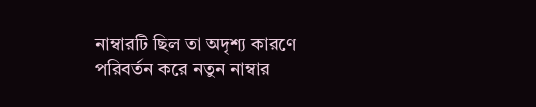নাম্বারটি ছিল তা অদৃশ্য কারণে পরিবর্তন করে নতুন নাম্বার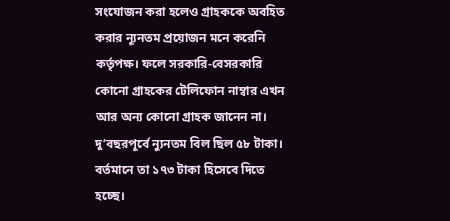সংযোজন করা হলেও গ্রাহককে অবহিত করার ন্যূনতম প্রয়োজন মনে করেনি কর্তৃপক্ষ। ফলে সরকারি-বেসরকারি কোনো গ্রাহকের টেলিফোন নাম্বার এখন আর অন্য কোনো গ্রাহক জানেন না। দু‘বছরপূর্বে ন্যুনতম বিল ছিল ৫৮ টাকা। বর্তমানে তা ১৭৩ টাকা হিসেবে দিতে হচ্ছে।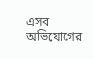এসব অভিযোগের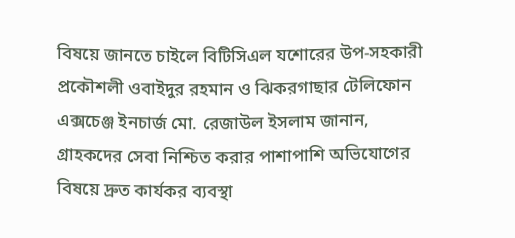বিষয়ে জানতে চাইলে বিটিসিএল যশোরের উপ-সহকারী প্রকৌশলী ওবাইদুর রহমান ও ঝিকরগাছার টেলিফোন এক্সচেঞ্জ ইনচার্জ মো. রেজাউল ইসলাম জানান, গ্রাহকদের সেবা নিশ্চিত করার পাশাপাশি অভিযোগের বিষয়ে দ্রুত কার্যকর ব্যবস্থা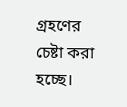গ্রহণের চেষ্টা করা হচ্ছে।